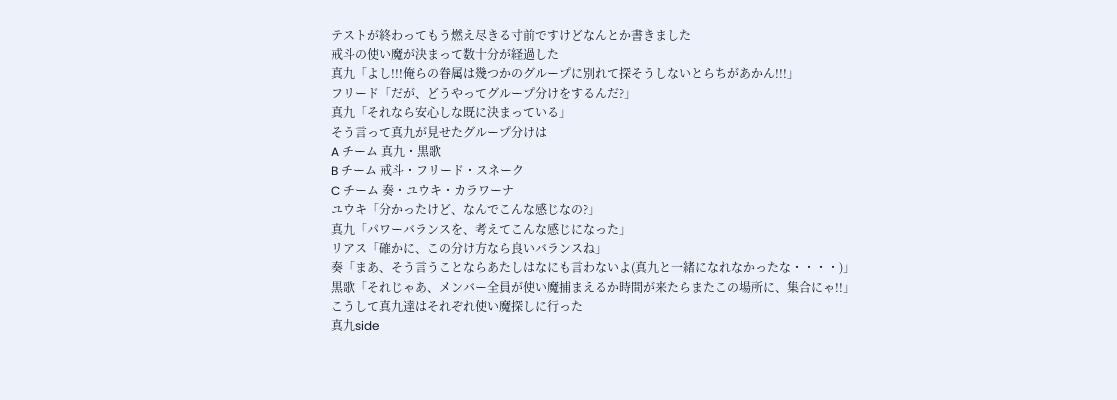テストが終わってもう燃え尽きる寸前ですけどなんとか書きました
戒斗の使い魔が決まって数十分が経過した
真九「よし!!!俺らの眷属は幾つかのグループに別れて探そうしないとらちがあかん!!!」
フリード「だが、どうやってグループ分けをするんだ?」
真九「それなら安心しな既に決まっている」
そう言って真九が見せたグループ分けは
A チーム 真九・黒歌
B チーム 戒斗・フリード・スネーク
C チーム 奏・ユウキ・カラワーナ
ユウキ「分かったけど、なんでこんな感じなの?」
真九「パワーバランスを、考えてこんな感じになった」
リアス「確かに、この分け方なら良いバランスね」
奏「まあ、そう言うことならあたしはなにも言わないよ(真九と一緒になれなかったな・・・・)」
黒歌「それじゃあ、メンバー全員が使い魔捕まえるか時間が来たらまたこの場所に、集合にゃ!!」
こうして真九達はそれぞれ使い魔探しに行った
真九side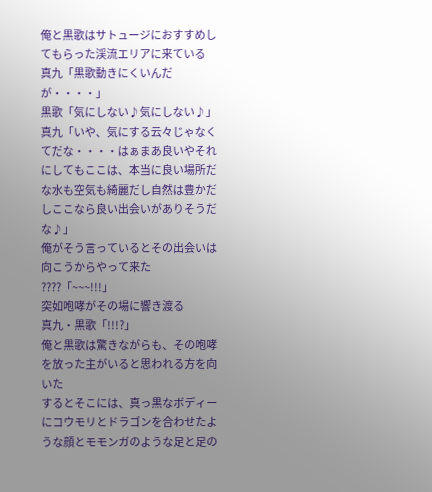俺と黒歌はサトュージにおすすめしてもらった渓流エリアに来ている
真九「黒歌動きにくいんだが・・・・」
黒歌「気にしない♪気にしない♪」
真九「いや、気にする云々じゃなくてだな・・・・はぁまあ良いやそれにしてもここは、本当に良い場所だな水も空気も綺麗だし自然は豊かだしここなら良い出会いがありそうだな♪」
俺がそう言っているとその出会いは向こうからやって来た
????「~~~!!!」
突如咆哮がその場に響き渡る
真九・黒歌「!!!?」
俺と黒歌は驚きながらも、その咆哮を放った主がいると思われる方を向いた
するとそこには、真っ黒なボディーにコウモリとドラゴンを合わせたような顔とモモンガのような足と足の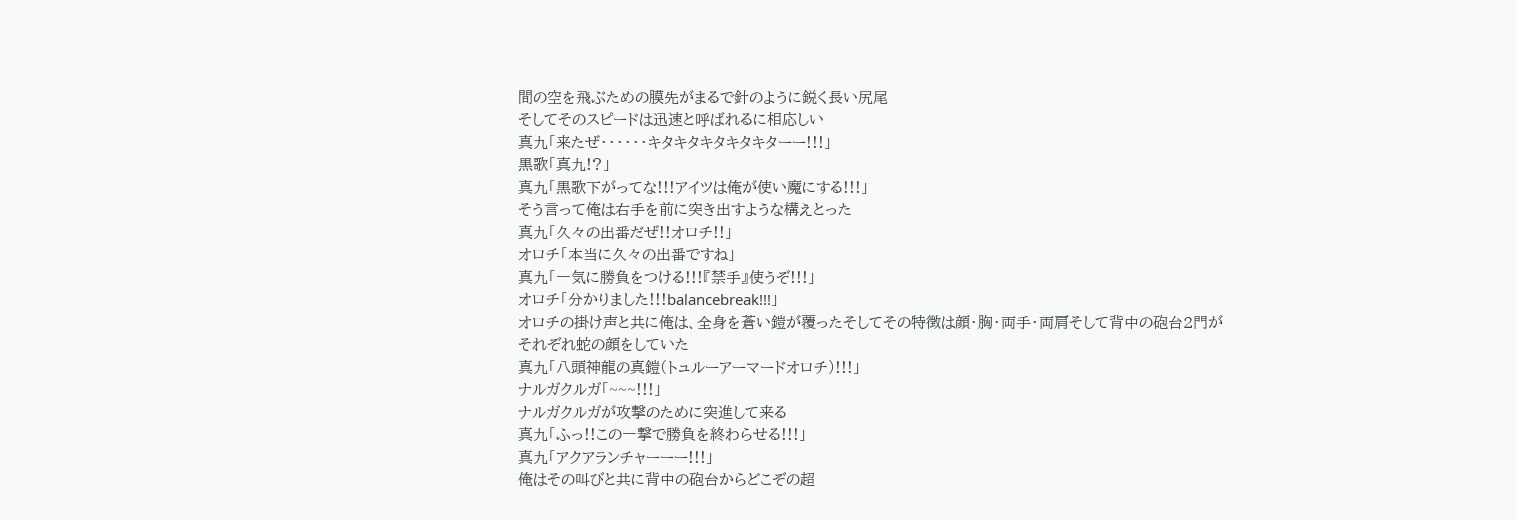間の空を飛ぶための膜先がまるで針のように鋭く長い尻尾
そしてそのスピードは迅速と呼ばれるに相応しい
真九「来たぜ・・・・・・キタキタキタキタキターー!!!」
黒歌「真九!?」
真九「黒歌下がってな!!!アイツは俺が使い魔にする!!!」
そう言って俺は右手を前に突き出すような構えとった
真九「久々の出番だぜ!!オロチ!!」
オロチ「本当に久々の出番ですね」
真九「一気に勝負をつける!!!『禁手』使うぞ!!!」
オロチ「分かりました!!!balancebreak!!!」
オロチの掛け声と共に俺は、全身を蒼い鎧が覆ったそしてその特徴は顔・胸・両手・両肩そして背中の砲台2門がそれぞれ蛇の顔をしていた
真九「八頭神龍の真鎧(トュルーアーマードオロチ)!!!」
ナルガクルガ「~~~!!!」
ナルガクルガが攻撃のために突進して来る
真九「ふっ!!この一撃で勝負を終わらせる!!!」
真九「アクアランチャーーー!!!」
俺はその叫びと共に背中の砲台からどこぞの超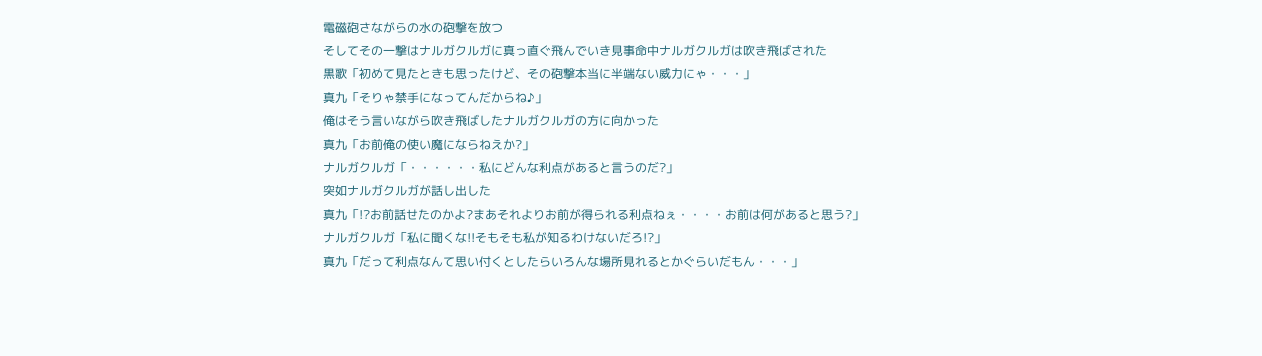電磁砲さながらの水の砲撃を放つ
そしてその一撃はナルガクルガに真っ直ぐ飛んでいき見事命中ナルガクルガは吹き飛ばされた
黒歌「初めて見たときも思ったけど、その砲撃本当に半端ない威力にゃ・・・」
真九「そりゃ禁手になってんだからね♪」
俺はそう言いながら吹き飛ばしたナルガクルガの方に向かった
真九「お前俺の使い魔にならねえか?」
ナルガクルガ「・・・・・・私にどんな利点があると言うのだ?」
突如ナルガクルガが話し出した
真九「!?お前話せたのかよ?まあそれよりお前が得られる利点ねぇ・・・・お前は何があると思う?」
ナルガクルガ「私に聞くな!!そもそも私が知るわけないだろ!?」
真九「だって利点なんて思い付くとしたらいろんな場所見れるとかぐらいだもん・・・」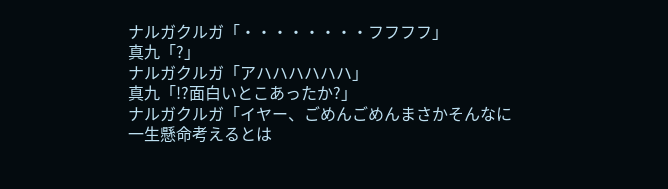ナルガクルガ「・・・・・・・・フフフフ」
真九「?」
ナルガクルガ「アハハハハハハ」
真九「!?面白いとこあったか?」
ナルガクルガ「イヤー、ごめんごめんまさかそんなに一生懸命考えるとは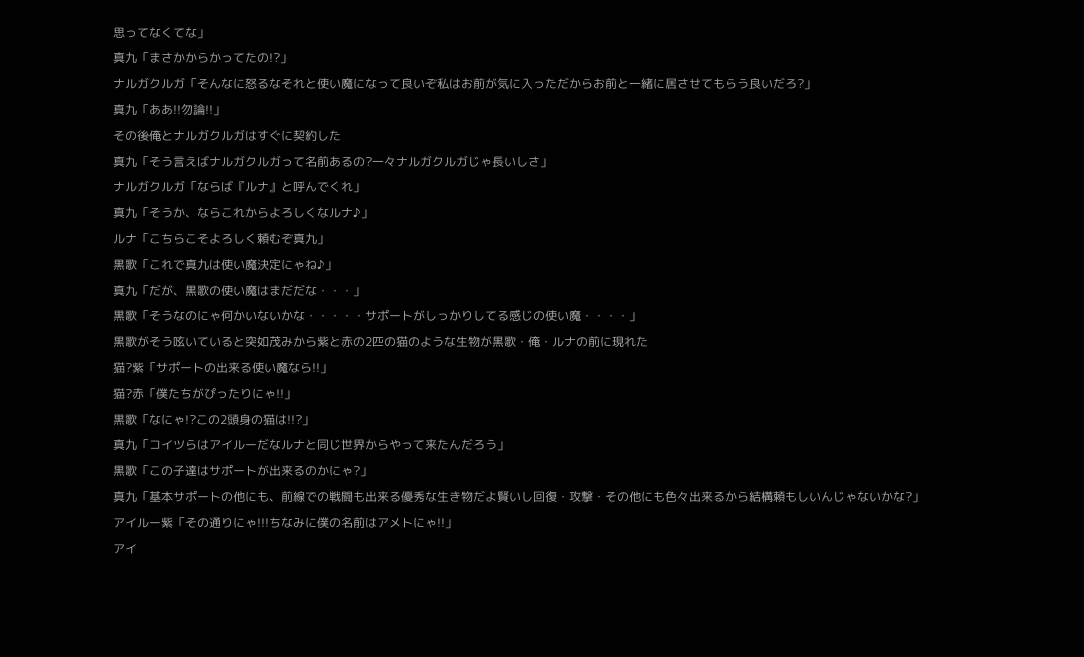思ってなくてな」
真九「まさかからかってたの!?」
ナルガクルガ「そんなに怒るなそれと使い魔になって良いぞ私はお前が気に入っただからお前と一緒に居させてもらう良いだろ?」
真九「ああ!!勿論!!」
その後俺とナルガクルガはすぐに契約した
真九「そう言えばナルガクルガって名前あるの?一々ナルガクルガじゃ長いしさ」
ナルガクルガ「ならば『ルナ』と呼んでくれ」
真九「そうか、ならこれからよろしくなルナ♪」
ルナ「こちらこそよろしく頼むぞ真九」
黒歌「これで真九は使い魔決定にゃね♪」
真九「だが、黒歌の使い魔はまだだな・・・」
黒歌「そうなのにゃ何かいないかな・・・・・サポートがしっかりしてる感じの使い魔・・・・」
黒歌がそう呟いていると突如茂みから紫と赤の2匹の猫のような生物が黒歌・俺・ルナの前に現れた
猫?紫「サポートの出来る使い魔なら!!」
猫?赤「僕たちがぴったりにゃ!!」
黒歌「なにゃ!?この2頭身の猫は!!?」
真九「コイツらはアイルーだなルナと同じ世界からやって来たんだろう」
黒歌「この子達はサポートが出来るのかにゃ?」
真九「基本サポートの他にも、前線での戦闘も出来る優秀な生き物だよ賢いし回復・攻撃・その他にも色々出来るから結構頼もしいんじゃないかな?」
アイルー紫「その通りにゃ!!!ちなみに僕の名前はアメトにゃ!!」
アイ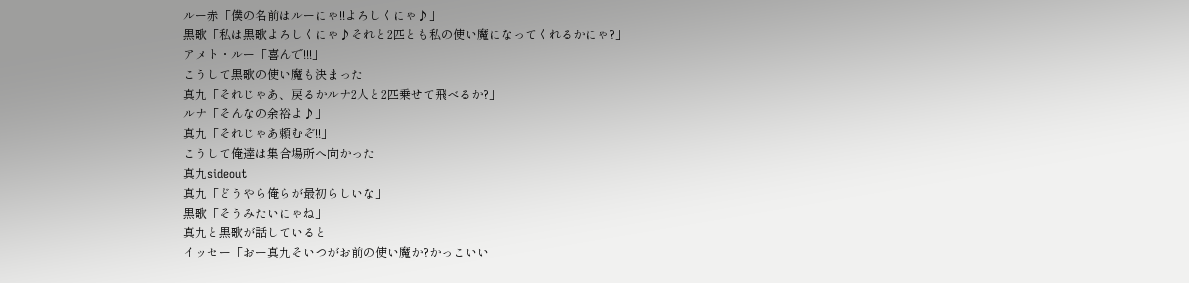ルー赤「僕の名前はルーにゃ!!よろしくにゃ♪」
黒歌「私は黒歌よろしくにゃ♪それと2匹とも私の使い魔になってくれるかにゃ?」
アメト・ルー「喜んで!!!」
こうして黒歌の使い魔も決まった
真九「それじゃあ、戻るかルナ2人と2匹乗せて飛べるか?」
ルナ「そんなの余裕よ♪」
真九「それじゃあ頼むぞ!!」
こうして俺達は集合場所へ向かった
真九sideout
真九「どうやら俺らが最初らしいな」
黒歌「そうみたいにゃね」
真九と黒歌が話していると
イッセー「おー真九そいつがお前の使い魔か?かっこいい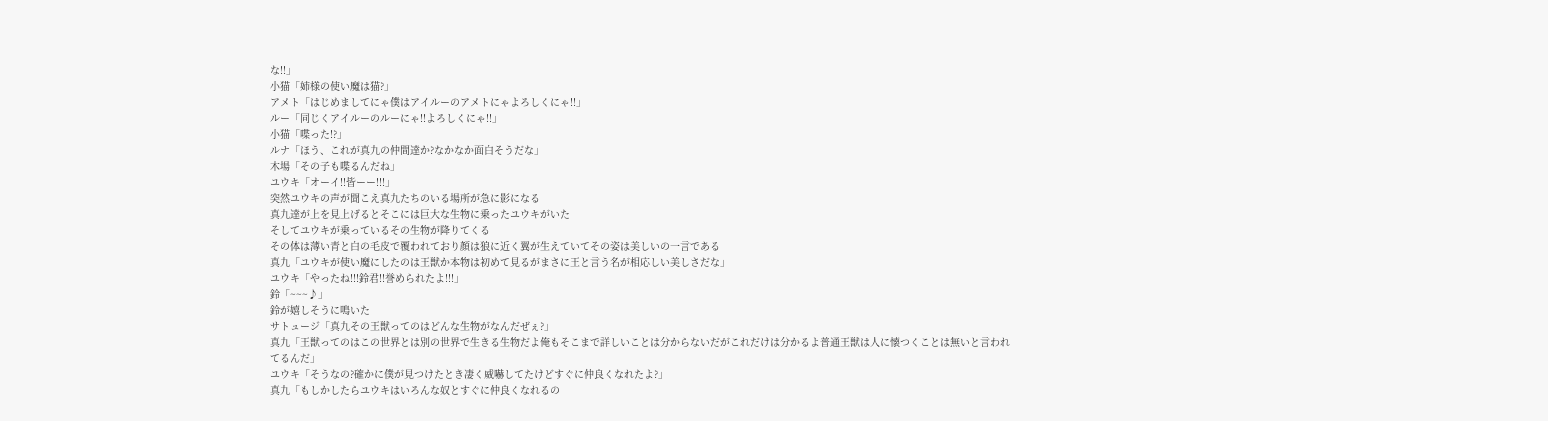な!!」
小猫「姉様の使い魔は猫?」
アメト「はじめましてにゃ僕はアイルーのアメトにゃよろしくにゃ!!」
ルー「同じくアイルーのルーにゃ!!よろしくにゃ!!」
小猫「喋った!?」
ルナ「ほう、これが真九の仲間達か?なかなか面白そうだな」
木場「その子も喋るんだね」
ユウキ「オーイ!!皆ーー!!!」
突然ユウキの声が聞こえ真九たちのいる場所が急に影になる
真九達が上を見上げるとそこには巨大な生物に乗ったユウキがいた
そしてユウキが乗っているその生物が降りてくる
その体は薄い青と白の毛皮で覆われており顔は狼に近く翼が生えていてその姿は美しいの一言である
真九「ユウキが使い魔にしたのは王獣か本物は初めて見るがまさに王と言う名が相応しい美しさだな」
ユウキ「やったね!!!鈴君!!誉められたよ!!!」
鈴「~~~♪」
鈴が嬉しそうに鳴いた
サトュージ「真九その王獣ってのはどんな生物がなんだぜぇ?」
真九「王獣ってのはこの世界とは別の世界で生きる生物だよ俺もそこまで詳しいことは分からないだがこれだけは分かるよ普通王獣は人に懐つくことは無いと言われてるんだ」
ユウキ「そうなの?確かに僕が見つけたとき凄く威嚇してたけどすぐに仲良くなれたよ?」
真九「もしかしたらユウキはいろんな奴とすぐに仲良くなれるの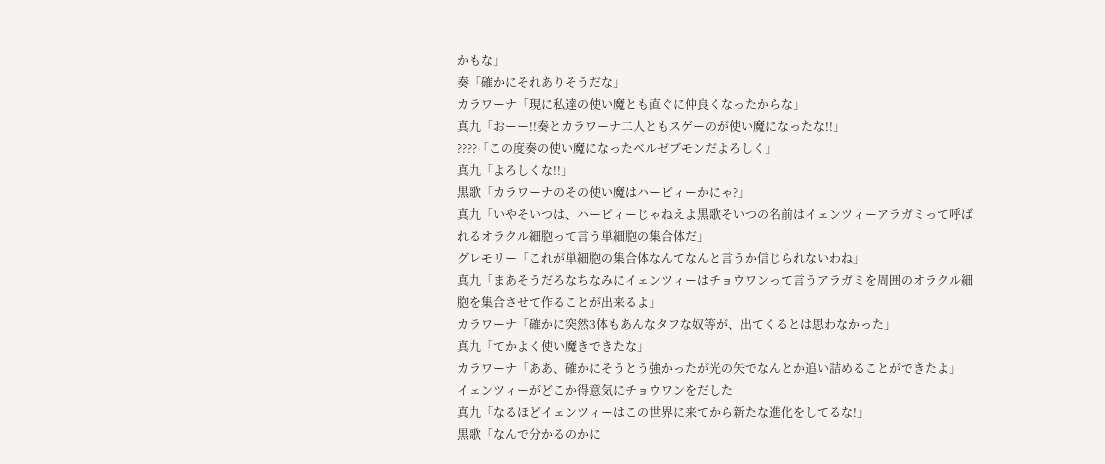かもな」
奏「確かにそれありそうだな」
カラワーナ「現に私達の使い魔とも直ぐに仲良くなったからな」
真九「おーー!!奏とカラワーナ二人ともスゲーのが使い魔になったな!!」
????「この度奏の使い魔になったベルゼブモンだよろしく」
真九「よろしくな!!」
黒歌「カラワーナのその使い魔はハーピィーかにゃ?」
真九「いやそいつは、ハーピィーじゃねえよ黒歌そいつの名前はイェンツィーアラガミって呼ばれるオラクル細胞って言う単細胞の集合体だ」
グレモリー「これが単細胞の集合体なんてなんと言うか信じられないわね」
真九「まあそうだろなちなみにイェンツィーはチョウワンって言うアラガミを周囲のオラクル細胞を集合させて作ることが出来るよ」
カラワーナ「確かに突然3体もあんなタフな奴等が、出てくるとは思わなかった」
真九「てかよく使い魔きできたな」
カラワーナ「ああ、確かにそうとう強かったが光の矢でなんとか追い詰めることができたよ」
イェンツィーがどこか得意気にチョウワンをだした
真九「なるほどイェンツィーはこの世界に来てから新たな進化をしてるな!」
黒歌「なんで分かるのかに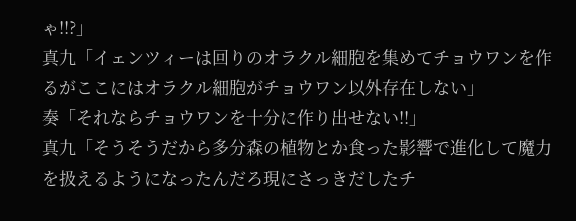ゃ!!?」
真九「イェンツィーは回りのオラクル細胞を集めてチョウワンを作るがここにはオラクル細胞がチョウワン以外存在しない」
奏「それならチョウワンを十分に作り出せない!!」
真九「そうそうだから多分森の植物とか食った影響で進化して魔力を扱えるようになったんだろ現にさっきだしたチ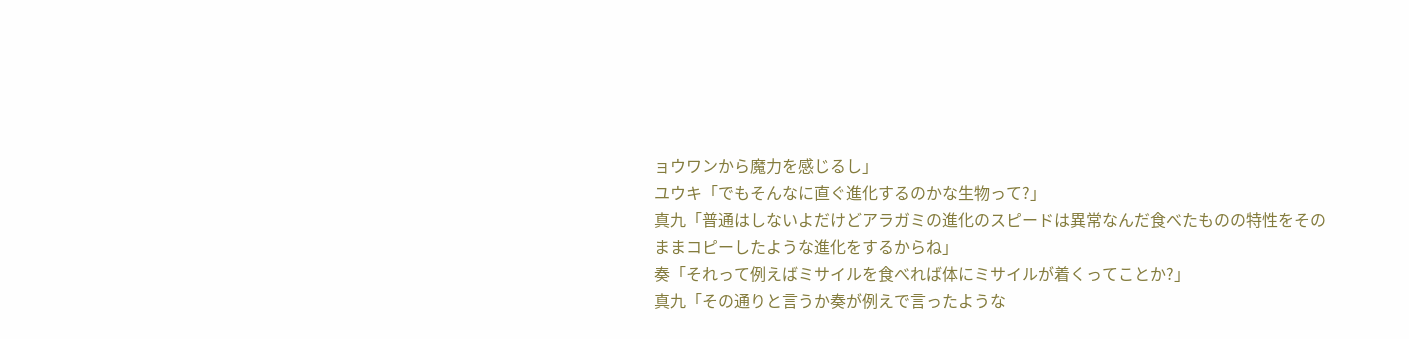ョウワンから魔力を感じるし」
ユウキ「でもそんなに直ぐ進化するのかな生物って?」
真九「普通はしないよだけどアラガミの進化のスピードは異常なんだ食べたものの特性をそのままコピーしたような進化をするからね」
奏「それって例えばミサイルを食べれば体にミサイルが着くってことか?」
真九「その通りと言うか奏が例えで言ったような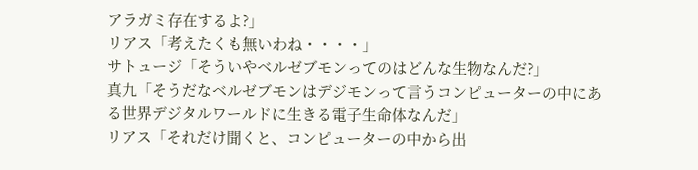アラガミ存在するよ?」
リアス「考えたくも無いわね・・・・」
サトュージ「そういやベルゼブモンってのはどんな生物なんだ?」
真九「そうだなベルゼブモンはデジモンって言うコンピューターの中にある世界デジタルワールドに生きる電子生命体なんだ」
リアス「それだけ聞くと、コンピューターの中から出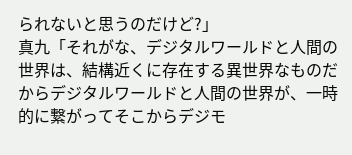られないと思うのだけど?」
真九「それがな、デジタルワールドと人間の世界は、結構近くに存在する異世界なものだからデジタルワールドと人間の世界が、一時的に繋がってそこからデジモ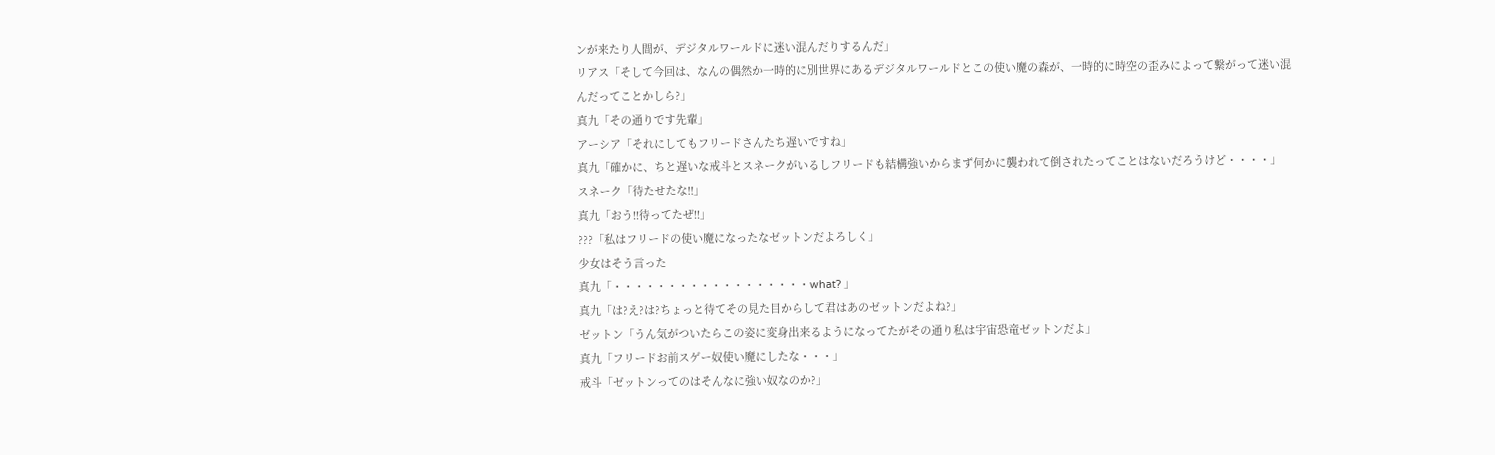ンが来たり人間が、デジタルワールドに迷い混んだりするんだ」
リアス「そして今回は、なんの偶然か一時的に別世界にあるデジタルワールドとこの使い魔の森が、一時的に時空の歪みによって繋がって迷い混んだってことかしら?」
真九「その通りです先輩」
アーシア「それにしてもフリードさんたち遅いですね」
真九「確かに、ちと遅いな戒斗とスネークがいるしフリードも結構強いからまず何かに襲われて倒されたってことはないだろうけど・・・・」
スネーク「待たせたな!!」
真九「おう!!待ってたぜ!!」
???「私はフリードの使い魔になったなゼットンだよろしく」
少女はそう言った
真九「・・・・・・・・・・・・・・・・・・what? 」
真九「は?え?は?ちょっと待てその見た目からして君はあのゼットンだよね?」
ゼットン「うん気がついたらこの姿に変身出来るようになってたがその通り私は宇宙恐竜ゼットンだよ」
真九「フリードお前スゲー奴使い魔にしたな・・・」
戒斗「ゼットンってのはそんなに強い奴なのか?」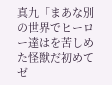真九「まあな別の世界でヒーロー達はを苦しめた怪獣だ初めてゼ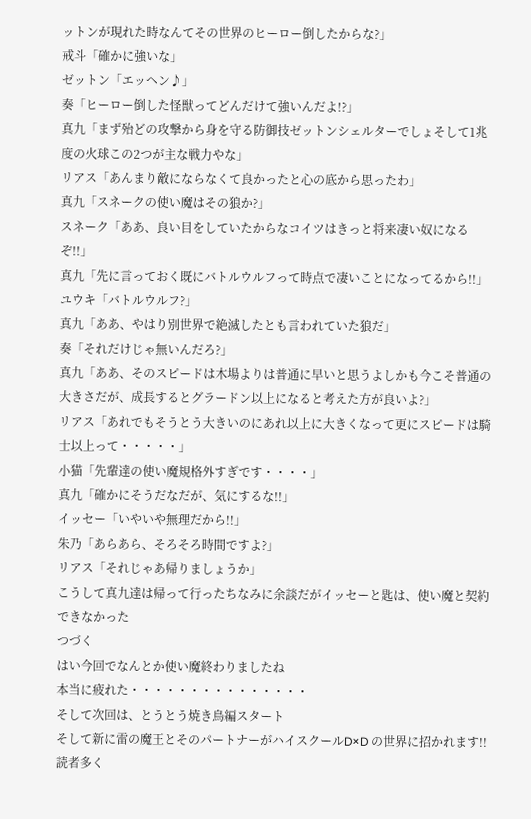ットンが現れた時なんてその世界のヒーロー倒したからな?」
戒斗「確かに強いな」
ゼットン「エッヘン♪」
奏「ヒーロー倒した怪獣ってどんだけて強いんだよ!?」
真九「まず殆どの攻撃から身を守る防御技ゼットンシェルターでしょそして1兆度の火球この2つが主な戦力やな」
リアス「あんまり敵にならなくて良かったと心の底から思ったわ」
真九「スネークの使い魔はその狼か?」
スネーク「ああ、良い目をしていたからなコイツはきっと将来凄い奴になるぞ!!」
真九「先に言っておく既にバトルウルフって時点で凄いことになってるから!!」
ユウキ「バトルウルフ?」
真九「ああ、やはり別世界で絶滅したとも言われていた狼だ」
奏「それだけじゃ無いんだろ?」
真九「ああ、そのスピードは木場よりは普通に早いと思うよしかも今こそ普通の大きさだが、成長するとグラードン以上になると考えた方が良いよ?」
リアス「あれでもそうとう大きいのにあれ以上に大きくなって更にスピードは騎士以上って・・・・・」
小猫「先輩達の使い魔規格外すぎです・・・・」
真九「確かにそうだなだが、気にするな!!」
イッセー「いやいや無理だから!!」
朱乃「あらあら、そろそろ時間ですよ?」
リアス「それじゃあ帰りましょうか」
こうして真九達は帰って行ったちなみに余談だがイッセーと匙は、使い魔と契約できなかった
つづく
はい今回でなんとか使い魔終わりましたね
本当に疲れた・・・・・・・・・・・・・・・
そして次回は、とうとう焼き鳥編スタート
そして新に雷の魔王とそのパートナーがハイスクールD×D の世界に招かれます!!
読者多く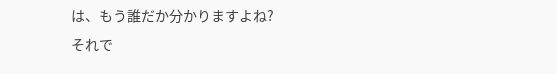は、もう誰だか分かりますよね?
それで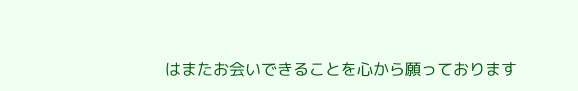はまたお会いできることを心から願っております